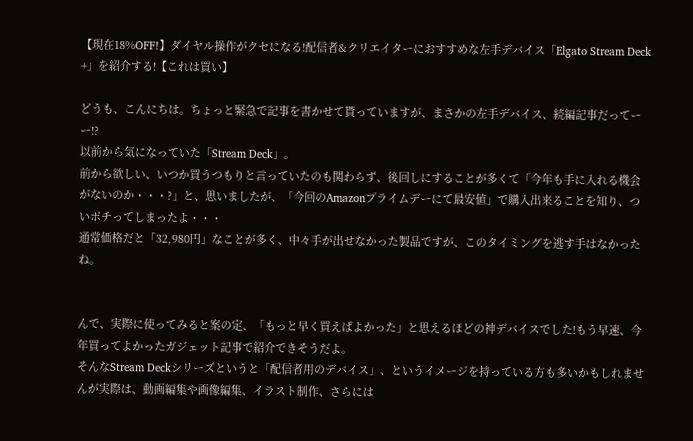【現在18%OFF!】ダイヤル操作がクセになる!配信者&クリエイターにおすすめな左手デバイス「Elgato Stream Deck +」を紹介する!【これは買い】

どうも、こんにちは。ちょっと緊急で記事を書かせて貰っていますが、まさかの左手デバイス、続編記事だってーー!?
以前から気になっていた「Stream Deck」。
前から欲しい、いつか買うつもりと言っていたのも関わらず、後回しにすることが多くて「今年も手に入れる機会がないのか・・・?」と、思いましたが、「今回のAmazonプライムデーにて最安値」で購入出来ることを知り、ついポチってしまったよ・・・
通常価格だと「32,980円」なことが多く、中々手が出せなかった製品ですが、このタイミングを逃す手はなかったね。


んで、実際に使ってみると案の定、「もっと早く買えばよかった」と思えるほどの神デバイスでした!もう早速、今年買ってよかったガジェット記事で紹介できそうだよ。
そんなStream Deckシリーズというと「配信者用のデバイス」、というイメージを持っている方も多いかもしれませんが実際は、動画編集や画像編集、イラスト制作、さらには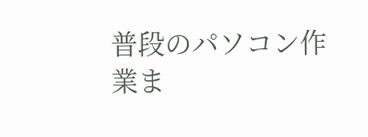普段のパソコン作業ま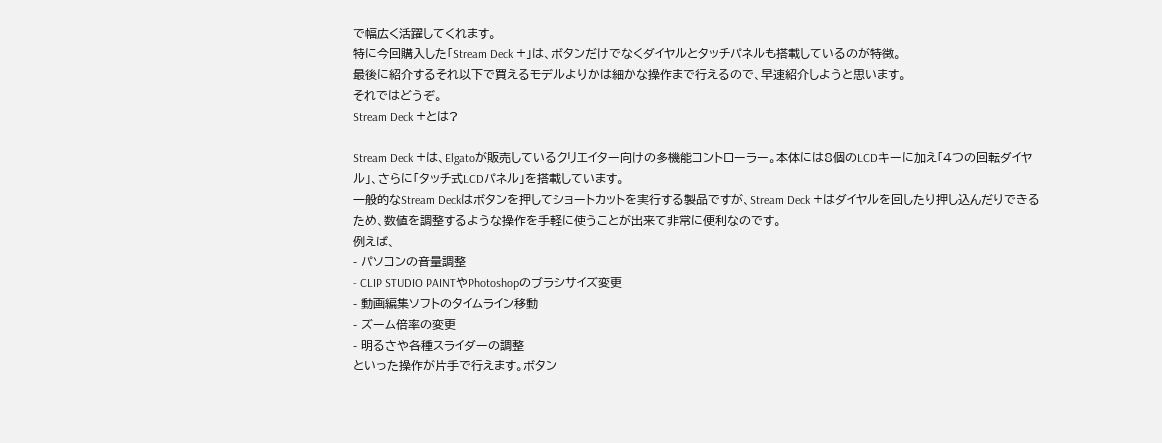で幅広く活躍してくれます。
特に今回購入した「Stream Deck +」は、ボタンだけでなくダイヤルとタッチパネルも搭載しているのが特徴。
最後に紹介するそれ以下で買えるモデルよりかは細かな操作まで行えるので、早速紹介しようと思います。
それではどうぞ。
Stream Deck +とは?

Stream Deck +は、Elgatoが販売しているクリエイター向けの多機能コントローラー。本体には8個のLCDキーに加え「4つの回転ダイヤル」、さらに「タッチ式LCDパネル」を搭載しています。
一般的なStream Deckはボタンを押してショートカットを実行する製品ですが、Stream Deck +はダイヤルを回したり押し込んだりできるため、数値を調整するような操作を手軽に使うことが出来て非常に便利なのです。
例えば、
- パソコンの音量調整
- CLIP STUDIO PAINTやPhotoshopのブラシサイズ変更
- 動画編集ソフトのタイムライン移動
- ズーム倍率の変更
- 明るさや各種スライダーの調整
といった操作が片手で行えます。ボタン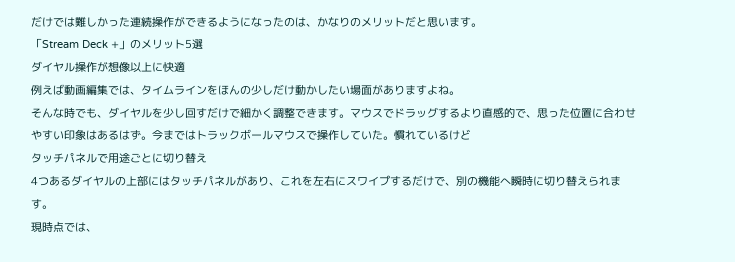だけでは難しかった連続操作ができるようになったのは、かなりのメリットだと思います。
「Stream Deck +」のメリット5選
ダイヤル操作が想像以上に快適
例えば動画編集では、タイムラインをほんの少しだけ動かしたい場面がありますよね。
そんな時でも、ダイヤルを少し回すだけで細かく調整できます。マウスでドラッグするより直感的で、思った位置に合わせやすい印象はあるはず。今まではトラックボールマウスで操作していた。慣れているけど
タッチパネルで用途ごとに切り替え
4つあるダイヤルの上部にはタッチパネルがあり、これを左右にスワイプするだけで、別の機能へ瞬時に切り替えられます。
現時点では、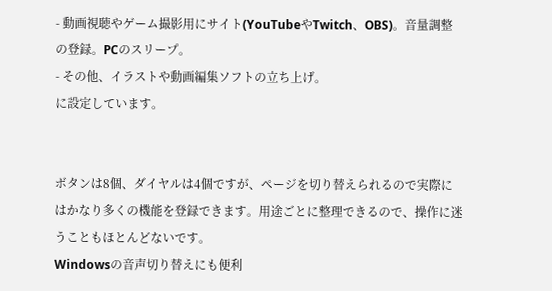- 動画視聴やゲーム撮影用にサイト(YouTubeやTwitch、OBS)。音量調整の登録。PCのスリープ。
- その他、イラストや動画編集ソフトの立ち上げ。
に設定しています。


ボタンは8個、ダイヤルは4個ですが、ページを切り替えられるので実際にはかなり多くの機能を登録できます。用途ごとに整理できるので、操作に迷うこともほとんどないです。
Windowsの音声切り替えにも便利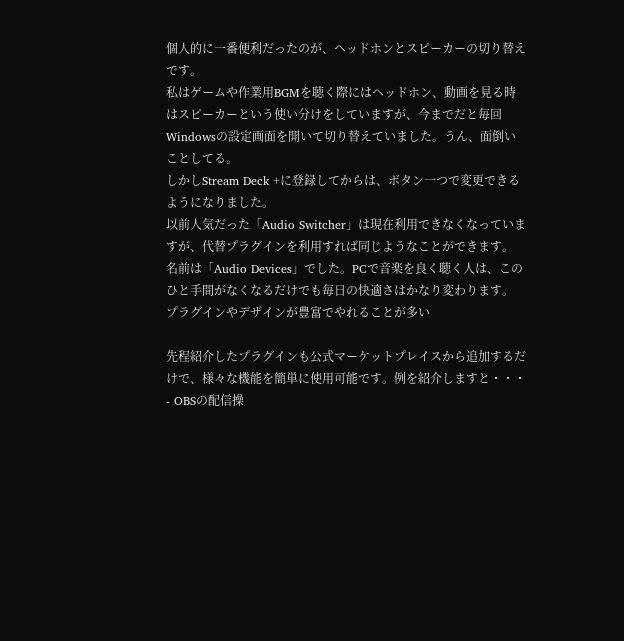個人的に一番便利だったのが、ヘッドホンとスピーカーの切り替えです。
私はゲームや作業用BGMを聴く際にはヘッドホン、動画を見る時はスピーカーという使い分けをしていますが、今までだと毎回Windowsの設定画面を開いて切り替えていました。うん、面倒いことしてる。
しかしStream Deck +に登録してからは、ボタン一つで変更できるようになりました。
以前人気だった「Audio Switcher」は現在利用できなくなっていますが、代替プラグインを利用すれば同じようなことができます。
名前は「Audio Devices」でした。PCで音楽を良く聴く人は、このひと手間がなくなるだけでも毎日の快適さはかなり変わります。
プラグインやデザインが豊富でやれることが多い

先程紹介したプラグインも公式マーケットプレイスから追加するだけで、様々な機能を簡単に使用可能です。例を紹介しますと・・・
- OBSの配信操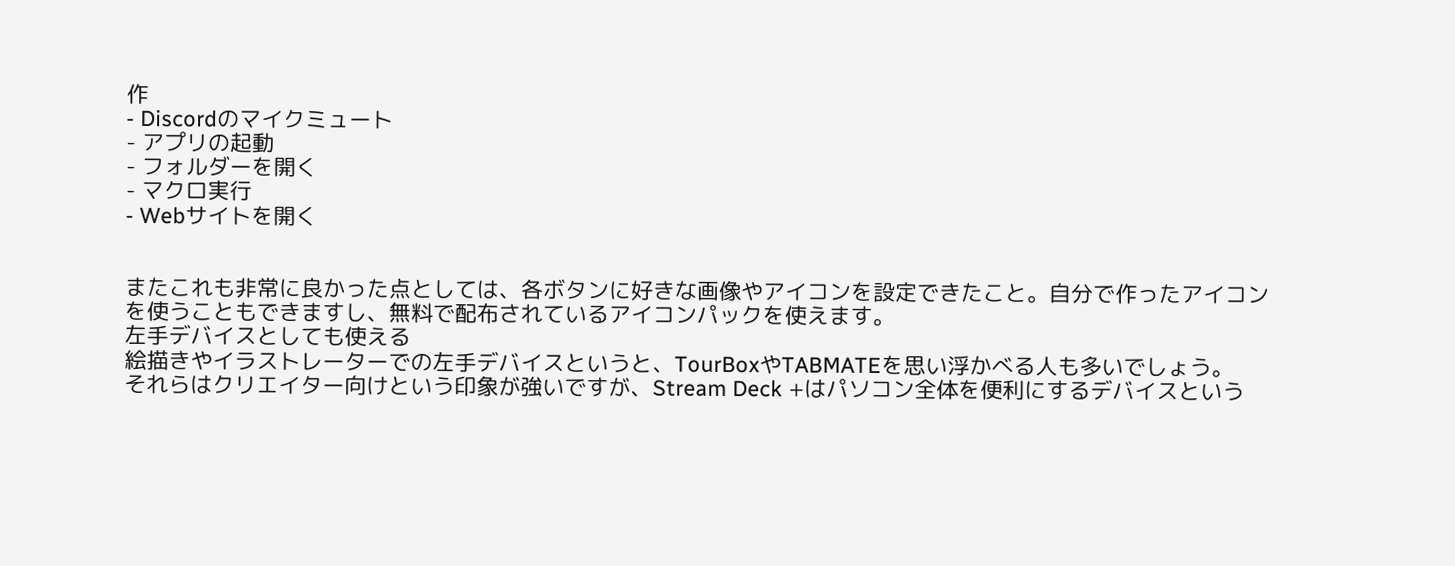作
- Discordのマイクミュート
- アプリの起動
- フォルダーを開く
- マクロ実行
- Webサイトを開く


またこれも非常に良かった点としては、各ボタンに好きな画像やアイコンを設定できたこと。自分で作ったアイコンを使うこともできますし、無料で配布されているアイコンパックを使えます。
左手デバイスとしても使える
絵描きやイラストレーターでの左手デバイスというと、TourBoxやTABMATEを思い浮かべる人も多いでしょう。
それらはクリエイター向けという印象が強いですが、Stream Deck +はパソコン全体を便利にするデバイスという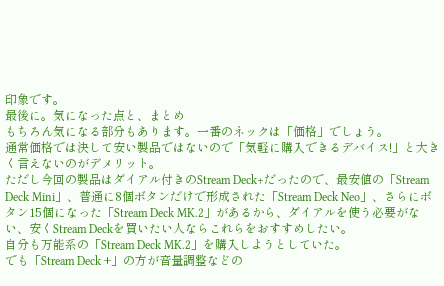印象です。
最後に。気になった点と、まとめ
もちろん気になる部分もあります。一番のネックは「価格」でしょう。
通常価格では決して安い製品ではないので「気軽に購入できるデバイス!」と大きく言えないのがデメリット。
ただし今回の製品はダイアル付きのStream Deck+だったので、最安値の「Stream Deck Mini」、普通に8個ボタンだけで形成された「Stream Deck Neo」、さらにボタン15個になった「Stream Deck MK.2」があるから、ダイアルを使う必要がない、安くStream Deckを買いたい人ならこれらをおすすめしたい。
自分も万能系の「Stream Deck MK.2」を購入しようとしていた。
でも「Stream Deck +」の方が音量調整などの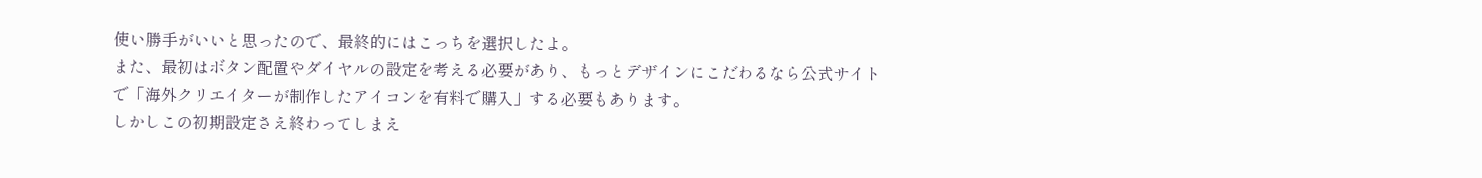使い勝手がいいと思ったので、最終的にはこっちを選択したよ。
また、最初はボタン配置やダイヤルの設定を考える必要があり、もっとデザインにこだわるなら公式サイトで「海外クリエイターが制作したアイコンを有料で購入」する必要もあります。
しかしこの初期設定さえ終わってしまえ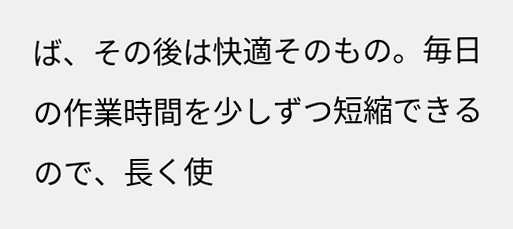ば、その後は快適そのもの。毎日の作業時間を少しずつ短縮できるので、長く使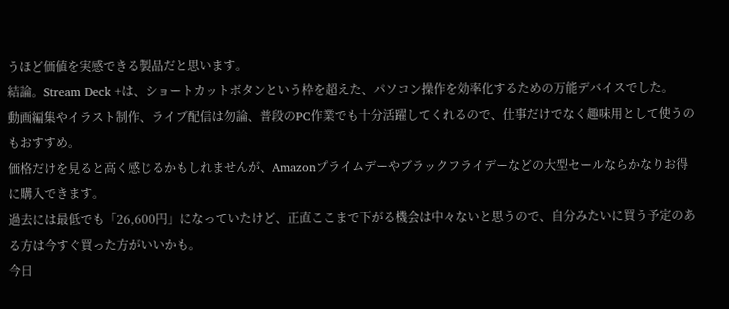うほど価値を実感できる製品だと思います。
結論。Stream Deck +は、ショートカットボタンという枠を超えた、パソコン操作を効率化するための万能デバイスでした。
動画編集やイラスト制作、ライブ配信は勿論、普段のPC作業でも十分活躍してくれるので、仕事だけでなく趣味用として使うのもおすすめ。
価格だけを見ると高く感じるかもしれませんが、Amazonプライムデーやブラックフライデーなどの大型セールならかなりお得に購入できます。
過去には最低でも「26,600円」になっていたけど、正直ここまで下がる機会は中々ないと思うので、自分みたいに買う予定のある方は今すぐ買った方がいいかも。
今日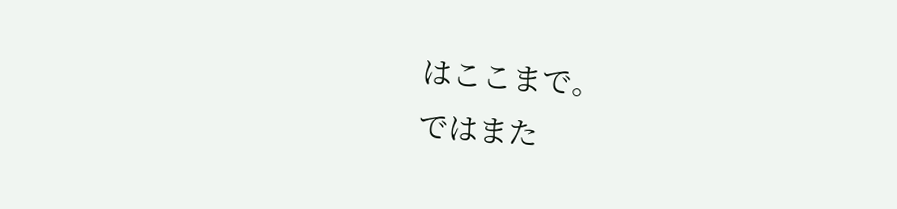はここまで。
ではまた